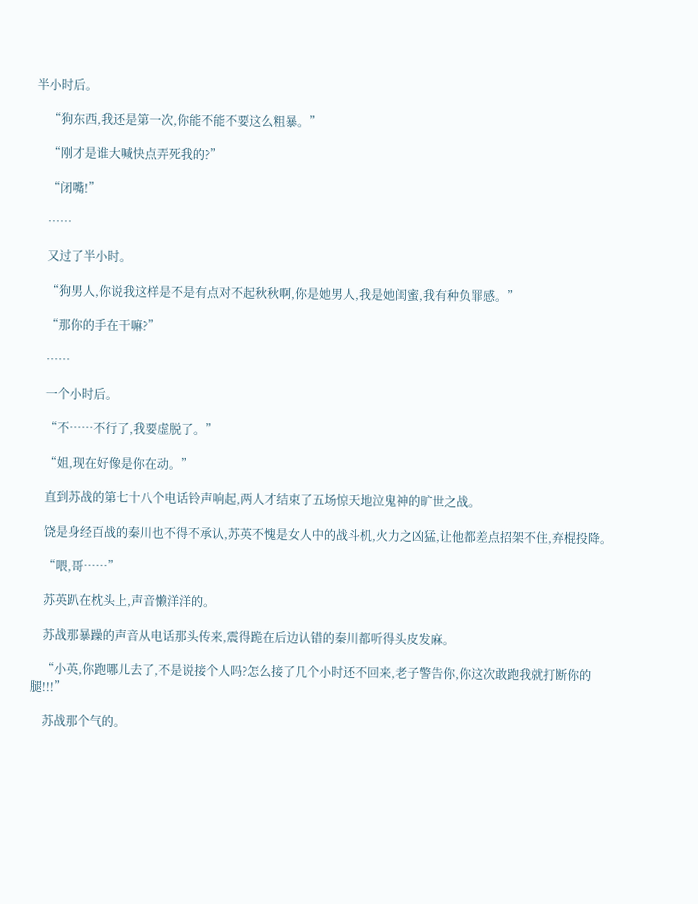半小时后。

    “狗东西,我还是第一次,你能不能不要这么粗暴。”

    “刚才是谁大喊快点弄死我的?”

    “闭嘴!”

    ……

    又过了半小时。

    “狗男人,你说我这样是不是有点对不起秋秋啊,你是她男人,我是她闺蜜,我有种负罪感。”

    “那你的手在干嘛?”

    ……

    一个小时后。

    “不……不行了,我要虚脱了。”

    “姐,现在好像是你在动。”

    直到苏战的第七十八个电话铃声响起,两人才结束了五场惊天地泣鬼神的旷世之战。

    饶是身经百战的秦川也不得不承认,苏英不愧是女人中的战斗机,火力之凶猛,让他都差点招架不住,弃棍投降。

    “喂,哥……”

    苏英趴在枕头上,声音懒洋洋的。

    苏战那暴躁的声音从电话那头传来,震得跪在后边认错的秦川都听得头皮发麻。

    “小英,你跑哪儿去了,不是说接个人吗?怎么接了几个小时还不回来,老子警告你,你这次敢跑我就打断你的腿!!!”

    苏战那个气的。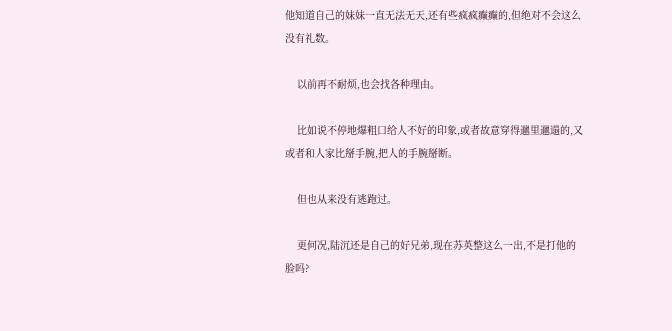他知道自己的妹妹一直无法无天,还有些疯疯癫癫的,但绝对不会这么没有礼数。

    以前再不耐烦,也会找各种理由。

    比如说不停地爆粗口给人不好的印象,或者故意穿得邋里邋遢的,又或者和人家比掰手腕,把人的手腕掰断。

    但也从来没有逃跑过。

    更何况,陆沉还是自己的好兄弟,现在苏英整这么一出,不是打他的脸吗?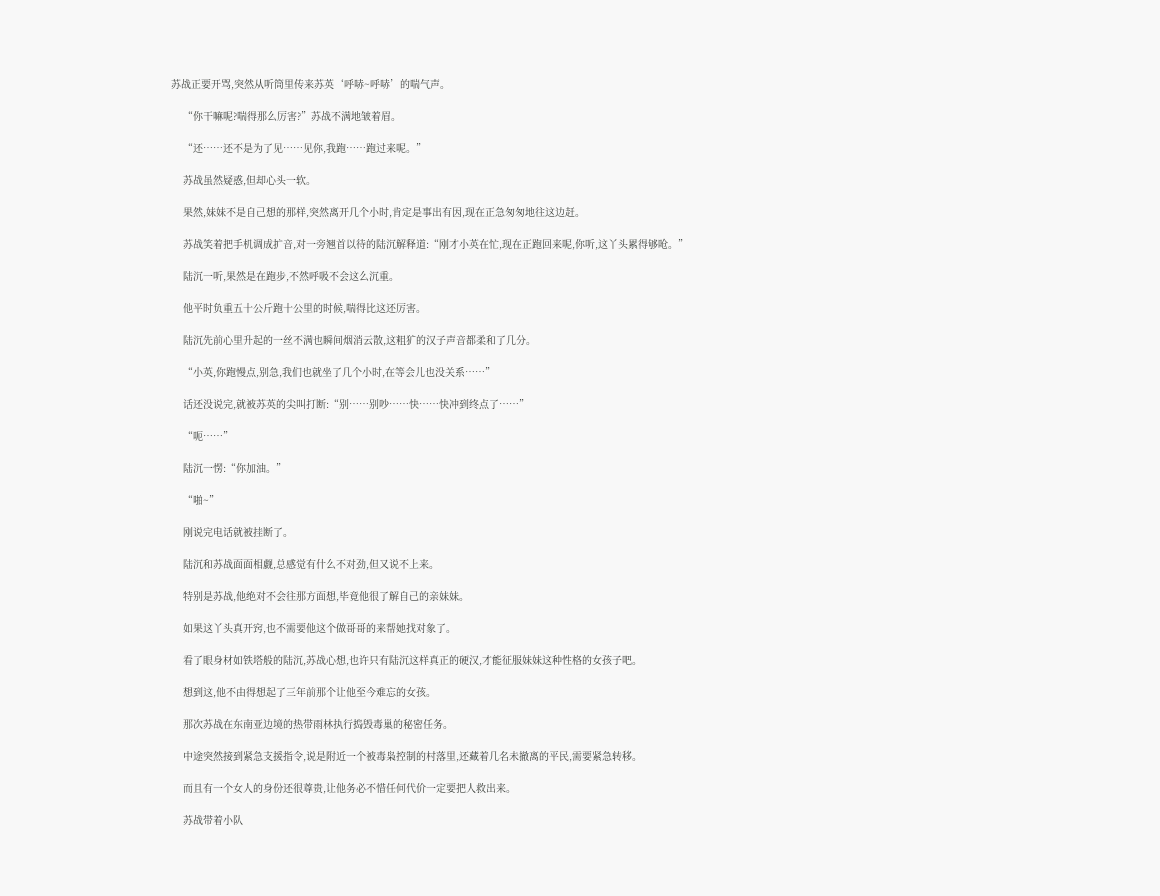苏战正要开骂,突然从听筒里传来苏英‘呼哧~呼哧’的喘气声。

    “你干嘛呢?喘得那么厉害?”苏战不满地皱着眉。

    “还……还不是为了见……见你,我跑……跑过来呢。”

    苏战虽然疑惑,但却心头一软。

    果然,妹妹不是自己想的那样,突然离开几个小时,肯定是事出有因,现在正急匆匆地往这边赶。

    苏战笑着把手机调成扩音,对一旁翘首以待的陆沉解释道:“刚才小英在忙,现在正跑回来呢,你听,这丫头累得够呛。”

    陆沉一听,果然是在跑步,不然呼吸不会这么沉重。

    他平时负重五十公斤跑十公里的时候,喘得比这还厉害。

    陆沉先前心里升起的一丝不满也瞬间烟消云散,这粗犷的汉子声音都柔和了几分。

    “小英,你跑慢点,别急,我们也就坐了几个小时,在等会儿也没关系……”

    话还没说完,就被苏英的尖叫打断:“别……别吵……快……快冲到终点了……”

    “呃……”

    陆沉一愣:“你加油。”

    “啪~”

    刚说完电话就被挂断了。

    陆沉和苏战面面相觑,总感觉有什么不对劲,但又说不上来。

    特别是苏战,他绝对不会往那方面想,毕竟他很了解自己的亲妹妹。

    如果这丫头真开窍,也不需要他这个做哥哥的来帮她找对象了。

    看了眼身材如铁塔般的陆沉,苏战心想,也许只有陆沉这样真正的硬汉,才能征服妹妹这种性格的女孩子吧。

    想到这,他不由得想起了三年前那个让他至今难忘的女孩。

    那次苏战在东南亚边境的热带雨林执行捣毁毒巢的秘密任务。

    中途突然接到紧急支援指令,说是附近一个被毒枭控制的村落里,还藏着几名未撤离的平民,需要紧急转移。

    而且有一个女人的身份还很尊贵,让他务必不惜任何代价一定要把人救出来。

    苏战带着小队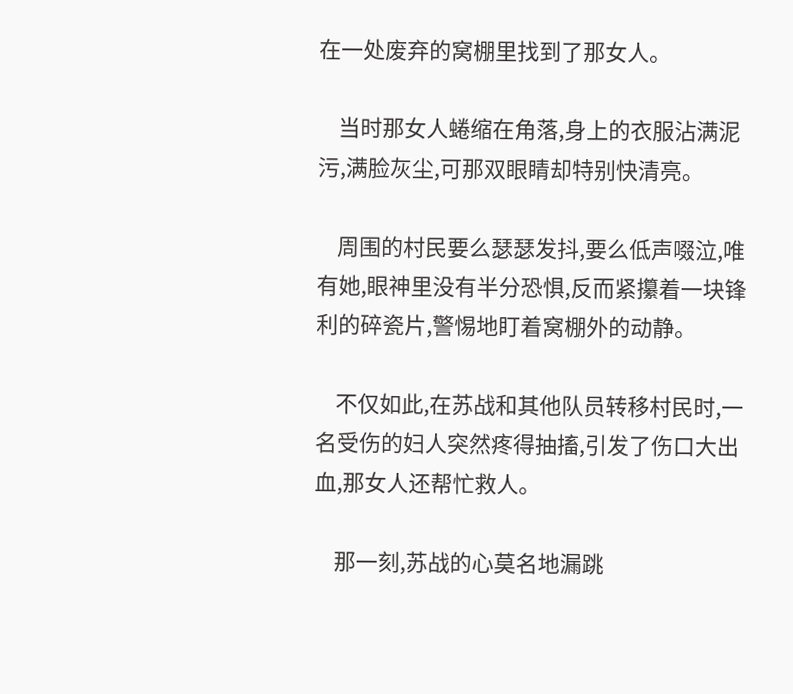在一处废弃的窝棚里找到了那女人。

    当时那女人蜷缩在角落,身上的衣服沾满泥污,满脸灰尘,可那双眼睛却特别快清亮。

    周围的村民要么瑟瑟发抖,要么低声啜泣,唯有她,眼神里没有半分恐惧,反而紧攥着一块锋利的碎瓷片,警惕地盯着窝棚外的动静。

    不仅如此,在苏战和其他队员转移村民时,一名受伤的妇人突然疼得抽搐,引发了伤口大出血,那女人还帮忙救人。

    那一刻,苏战的心莫名地漏跳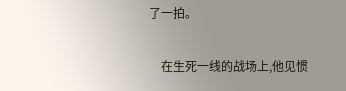了一拍。

    在生死一线的战场上,他见惯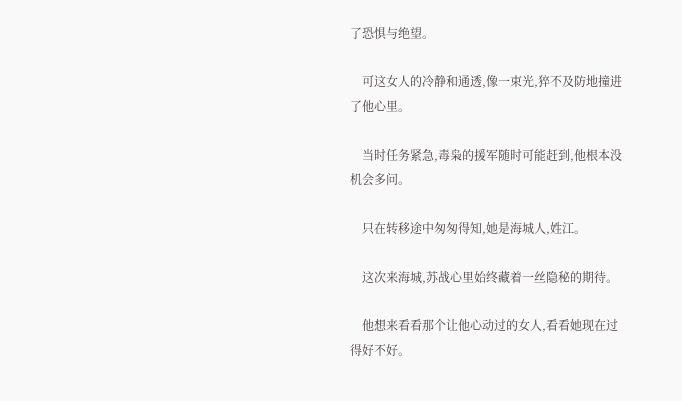了恐惧与绝望。

    可这女人的冷静和通透,像一束光,猝不及防地撞进了他心里。

    当时任务紧急,毒枭的援军随时可能赶到,他根本没机会多问。

    只在转移途中匆匆得知,她是海城人,姓江。

    这次来海城,苏战心里始终藏着一丝隐秘的期待。

    他想来看看那个让他心动过的女人,看看她现在过得好不好。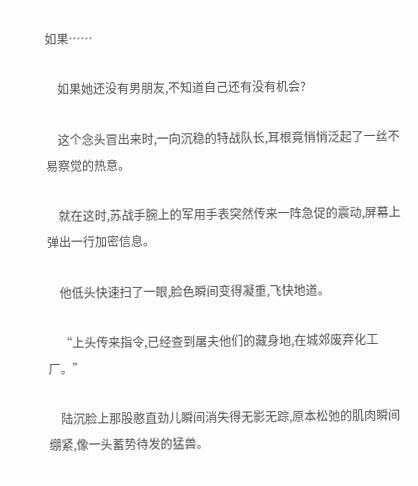如果……

    如果她还没有男朋友,不知道自己还有没有机会?

    这个念头冒出来时,一向沉稳的特战队长,耳根竟悄悄泛起了一丝不易察觉的热意。

    就在这时,苏战手腕上的军用手表突然传来一阵急促的震动,屏幕上弹出一行加密信息。

    他低头快速扫了一眼,脸色瞬间变得凝重,飞快地道。

    “上头传来指令,已经查到屠夫他们的藏身地,在城郊废弃化工厂。”

    陆沉脸上那股憨直劲儿瞬间消失得无影无踪,原本松弛的肌肉瞬间绷紧,像一头蓄势待发的猛兽。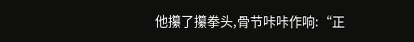他攥了攥拳头,骨节咔咔作响:“正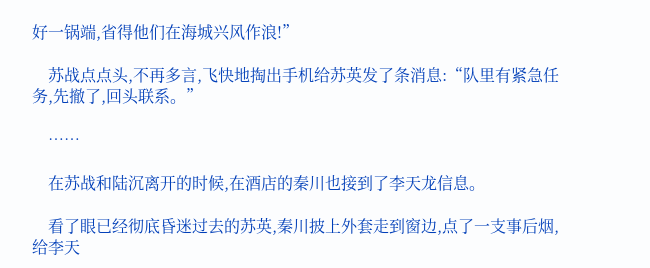好一锅端,省得他们在海城兴风作浪!”

    苏战点点头,不再多言,飞快地掏出手机给苏英发了条消息:“队里有紧急任务,先撤了,回头联系。”

    ……

    在苏战和陆沉离开的时候,在酒店的秦川也接到了李天龙信息。

    看了眼已经彻底昏迷过去的苏英,秦川披上外套走到窗边,点了一支事后烟,给李天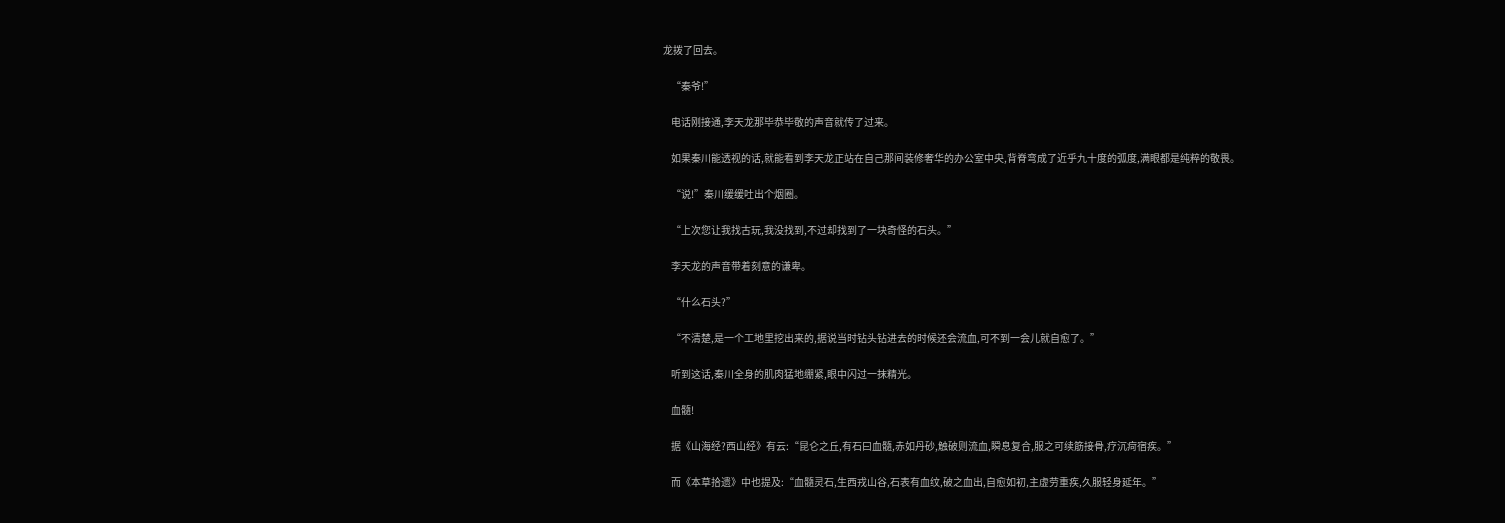龙拨了回去。

    “秦爷!”

    电话刚接通,李天龙那毕恭毕敬的声音就传了过来。

    如果秦川能透视的话,就能看到李天龙正站在自己那间装修奢华的办公室中央,背脊弯成了近乎九十度的弧度,满眼都是纯粹的敬畏。

    “说!”秦川缓缓吐出个烟圈。

    “上次您让我找古玩,我没找到,不过却找到了一块奇怪的石头。”

    李天龙的声音带着刻意的谦卑。

    “什么石头?”

    “不清楚,是一个工地里挖出来的,据说当时钻头钻进去的时候还会流血,可不到一会儿就自愈了。”

    听到这话,秦川全身的肌肉猛地绷紧,眼中闪过一抹精光。

    血髓!

    据《山海经?西山经》有云:“昆仑之丘,有石曰血髓,赤如丹砂,触破则流血,瞬息复合,服之可续筋接骨,疗沉疴宿疾。”

    而《本草拾遗》中也提及:“血髓灵石,生西戎山谷,石表有血纹,破之血出,自愈如初,主虚劳重疾,久服轻身延年。”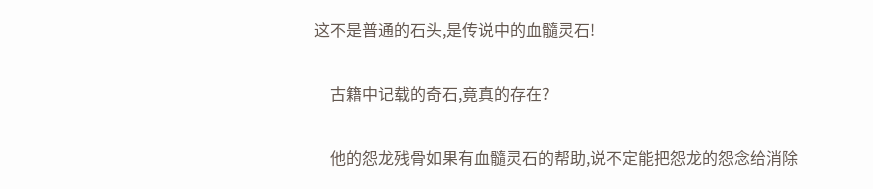这不是普通的石头,是传说中的血髓灵石!

    古籍中记载的奇石,竟真的存在?

    他的怨龙残骨如果有血髓灵石的帮助,说不定能把怨龙的怨念给消除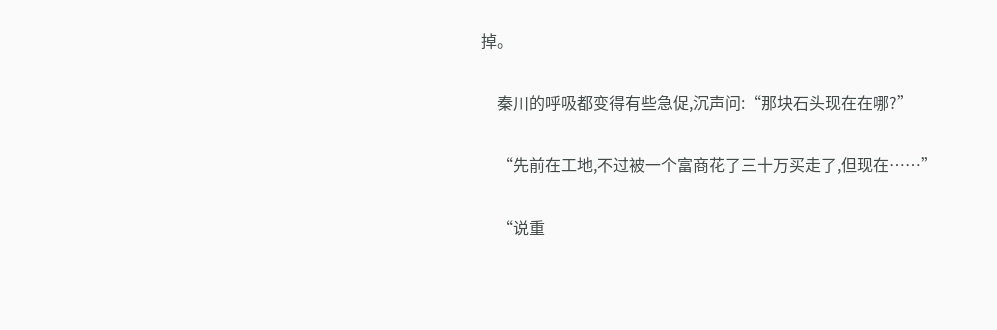掉。

    秦川的呼吸都变得有些急促,沉声问:“那块石头现在在哪?”

    “先前在工地,不过被一个富商花了三十万买走了,但现在……”

    “说重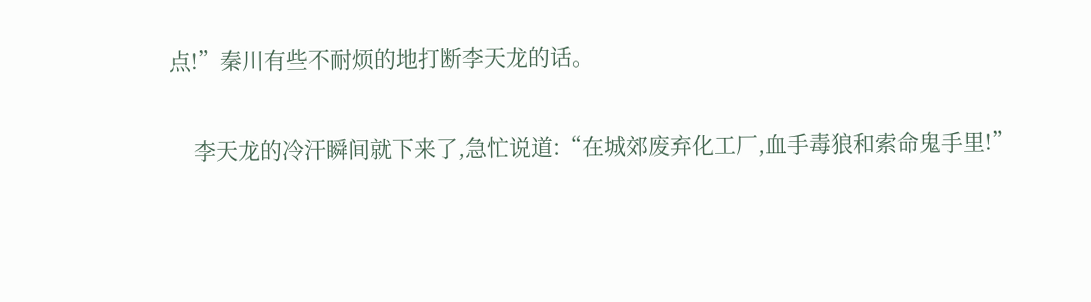点!”秦川有些不耐烦的地打断李天龙的话。

    李天龙的冷汗瞬间就下来了,急忙说道:“在城郊废弃化工厂,血手毒狼和索命鬼手里!”